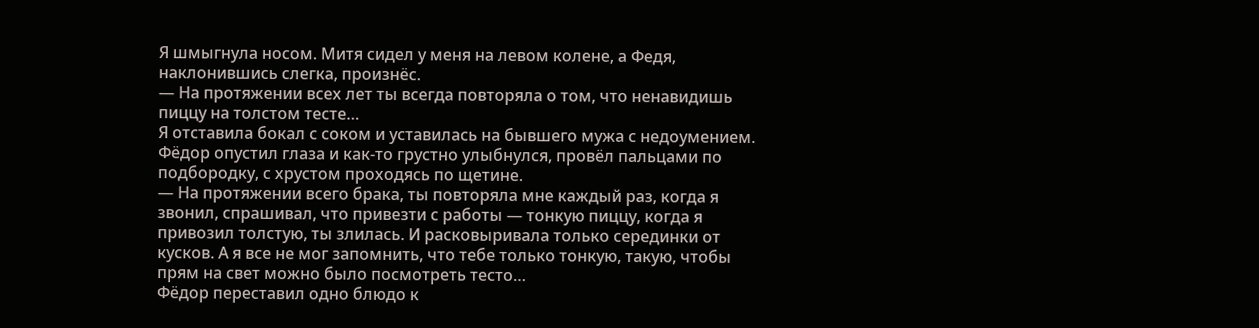Я шмыгнула носом. Митя сидел у меня на левом колене, а Федя, наклонившись слегка, произнёс.
— На протяжении всех лет ты всегда повторяла о том, что ненавидишь пиццу на толстом тесте…
Я отставила бокал с соком и уставилась на бывшего мужа с недоумением. Фёдор опустил глаза и как-то грустно улыбнулся, провёл пальцами по подбородку, с хрустом проходясь по щетине.
— На протяжении всего брака, ты повторяла мне каждый раз, когда я звонил, спрашивал, что привезти с работы — тонкую пиццу, когда я привозил толстую, ты злилась. И расковыривала только серединки от кусков. А я все не мог запомнить, что тебе только тонкую, такую, чтобы прям на свет можно было посмотреть тесто…
Фёдор переставил одно блюдо к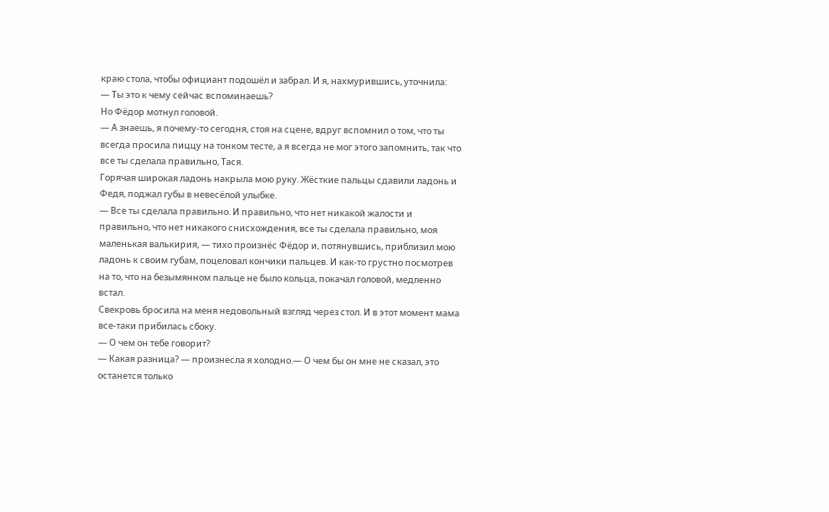краю стола, чтобы официант подошёл и забрал. И я, нахмурившись, уточнила:
— Ты это к чему сейчас вспоминаешь?
Но Фёдор мотнул головой.
— А знаешь, я почему-то сегодня, стоя на сцене, вдруг вспомнил о том, что ты всегда просила пиццу на тонком тесте, а я всегда не мог этого запомнить, так что все ты сделала правильно, Тася.
Горячая широкая ладонь накрыла мою руку. Жёсткие пальцы сдавили ладонь и Федя, поджал губы в невесёлой улыбке.
— Все ты сделала правильно. И правильно, что нет никакой жалости и правильно, что нет никакого снисхождения, все ты сделала правильно, моя маленькая валькирия, — тихо произнёс Фёдор и, потянувшись, приблизил мою ладонь к своим губам, поцеловал кончики пальцев. И как-то грустно посмотрев на то, что на безымянном пальце не было кольца, покачал головой, медленно встал.
Свекровь бросила на меня недовольный взгляд через стол. И в этот момент мама все-таки прибилась сбоку.
— О чем он тебе говорит?
— Какая разница? — произнесла я холодно.— О чем бы он мне не сказал, это останется только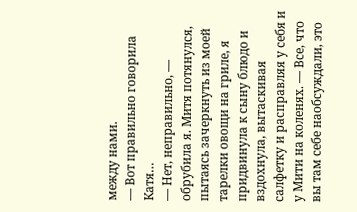между нами.
— Вот правильно говорила Катя…
— Нет, неправильно, — обрубила я. Митя потянулся, пытаясь зачеркнуть из моей тарелки овощи на гриле, я придвинула к сыну блюдо и вздохнула, вытаскивая салфетку и расправляя у себя и у Мити на коленях. — Все, что вы там себе наобсуждали, это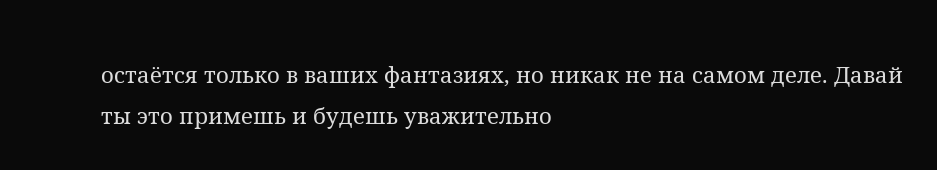остаётся только в ваших фантазиях, но никак не на самом деле. Давай ты это примешь и будешь уважительно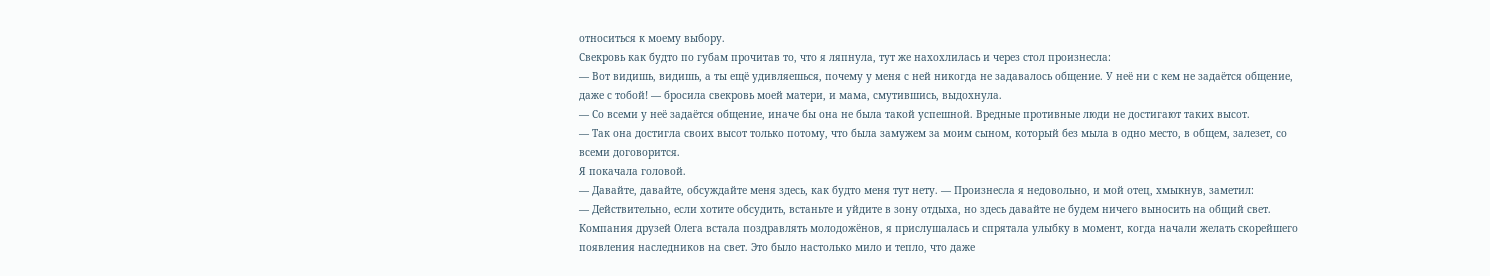относиться к моему выбору.
Свекровь как будто по губам прочитав то, что я ляпнула, тут же нахохлилась и через стол произнесла:
— Вот видишь, видишь, а ты ещё удивляешься, почему у меня с ней никогда не задавалось общение. У неё ни с кем не задаётся общение, даже с тобой! — бросила свекровь моей матери, и мама, смутившись, выдохнула.
— Со всеми у неё задаётся общение, иначе бы она не была такой успешной. Вредные противные люди не достигают таких высот.
— Так она достигла своих высот только потому, что была замужем за моим сыном, который без мыла в одно место, в общем, залезет, со всеми договорится.
Я покачала головой.
— Давайте, давайте, обсуждайте меня здесь, как будто меня тут нету. — Произнесла я недовольно, и мой отец, хмыкнув, заметил:
— Действительно, если хотите обсудить, встаньте и уйдите в зону отдыха, но здесь давайте не будем ничего выносить на общий свет.
Компания друзей Олега встала поздравлять молодожёнов, я прислушалась и спрятала улыбку в момент, когда начали желать скорейшего появления наследников на свет. Это было настолько мило и тепло, что даже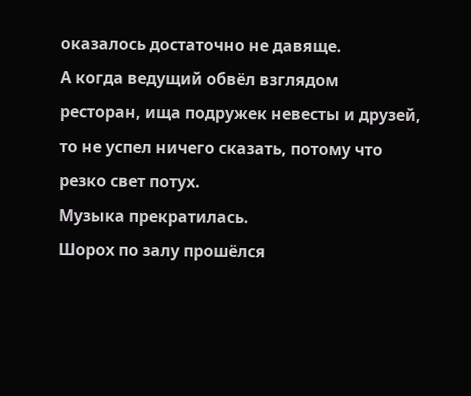оказалось достаточно не давяще.
А когда ведущий обвёл взглядом ресторан, ища подружек невесты и друзей, то не успел ничего сказать, потому что резко свет потух.
Музыка прекратилась.
Шорох по залу прошёлся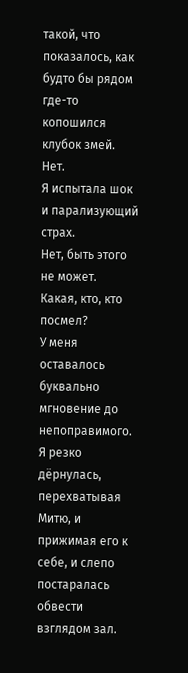такой, что показалось, как будто бы рядом где-то копошился клубок змей.
Нет.
Я испытала шок и парализующий страх.
Нет, быть этого не может.
Какая, кто, кто посмел?
У меня оставалось буквально мгновение до непоправимого.
Я резко дёрнулась, перехватывая Митю, и прижимая его к себе, и слепо постаралась обвести взглядом зал.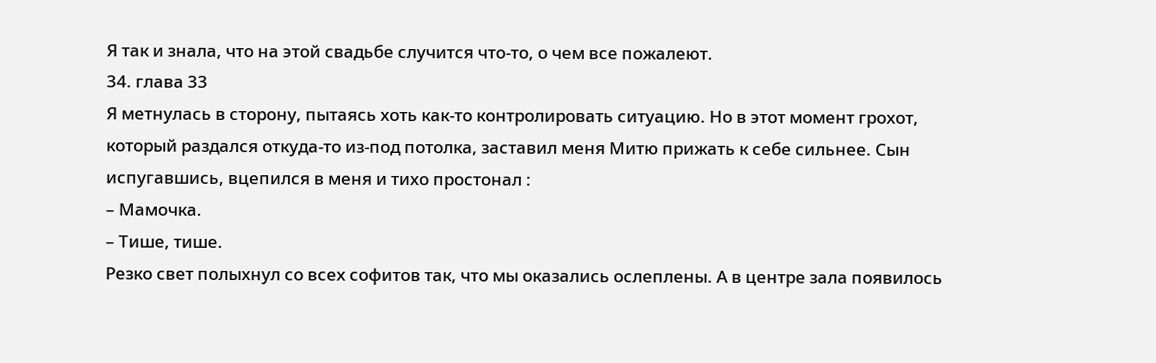Я так и знала, что на этой свадьбе случится что-то, о чем все пожалеют.
34. глава 33
Я метнулась в сторону, пытаясь хоть как-то контролировать ситуацию. Но в этот момент грохот, который раздался откуда-то из-под потолка, заставил меня Митю прижать к себе сильнее. Сын испугавшись, вцепился в меня и тихо простонал :
– Мамочка.
– Тише, тише.
Резко свет полыхнул со всех софитов так, что мы оказались ослеплены. А в центре зала появилось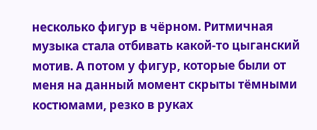несколько фигур в чёрном. Ритмичная музыка стала отбивать какой-то цыганский мотив. А потом у фигур, которые были от меня на данный момент скрыты тёмными костюмами, резко в руках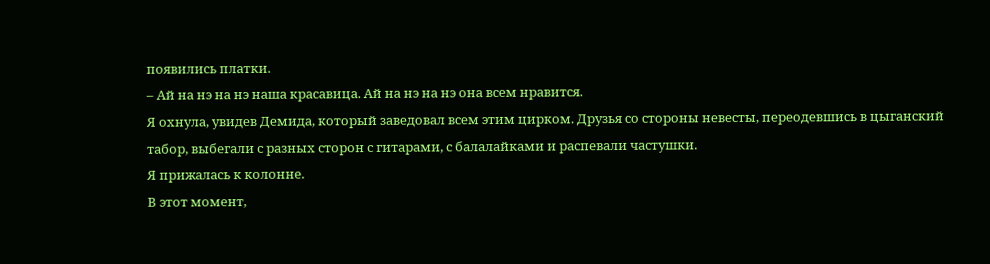появились платки.
– Ай на нэ на нэ наша красавица. Ай на нэ на нэ она всем нравится.
Я охнула, увидев Демида, который заведовал всем этим цирком. Друзья со стороны невесты, переодевшись в цыганский табор, выбегали с разных сторон с гитарами, с балалайками и распевали частушки.
Я прижалась к колонне.
В этот момент,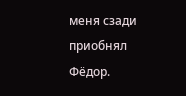меня сзади приобнял Фёдор.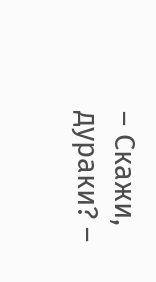– Скажи, дураки? –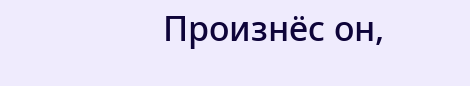Произнёс он,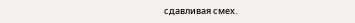сдавливая смех.